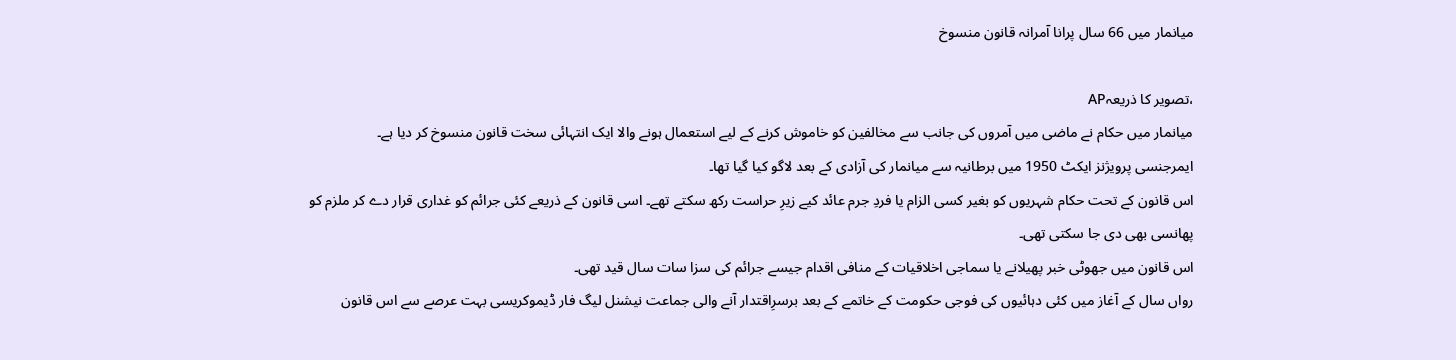میانمار میں 66 سال پرانا آمرانہ قانون منسوخ

،تصویر کا ذریعہAP
میانمار میں حکام نے ماضی میں آمروں کی جانب سے مخالفین کو خاموش کرنے کے لیے استعمال ہونے والا ایک انتہائی سخت قانون منسوخ کر دیا ہے۔
ایمرجنسی پرویژنز ایکٹ 1950 میں برطانیہ سے میانمار کی آزادی کے بعد لاگو کیا گیا تھا۔
اس قانون کے تحت حکام شہریوں کو بغیر کسی الزام یا فردِ جرم عائد کیے زیرِ حراست رکھ سکتے تھے۔ اسی قانون کے ذریعے کئی جرائم کو غداری قرار دے کر ملزم کو پھانسی بھی دی جا سکتی تھی۔
اس قانون میں جھوٹی خبر پھیلانے یا سماجی اخلاقیات کے منافی اقدام جیسے جرائم کی سزا سات سال قید تھی۔
رواں سال کے آغاز میں کئی دہائیوں کی فوجی حکومت کے خاتمے کے بعد برسرِاقتدار آنے والی جماعت نیشنل لیگ فار ڈیموکریسی بہت عرصے سے اس قانون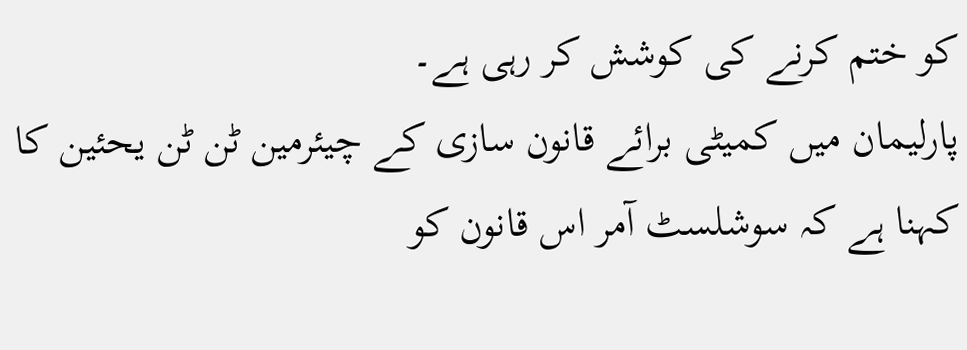کو ختم کرنے کی کوشش کر رہی ہے۔
پارلیمان میں کمیٹی برائے قانون سازی کے چیئرمین ٹن ٹن یحئین کا کہنا ہے کہ سوشلسٹ آمر اس قانون کو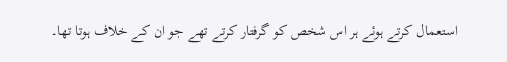استعمال کرتے ہوئے ہر اس شخص کو گرفتار کرتے تھے جو ان کے خلاف ہوتا تھا۔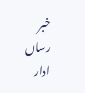خبر رساں ادار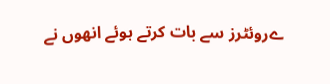ےروئٹرز سے بات کرتے ہوئے انھوں نے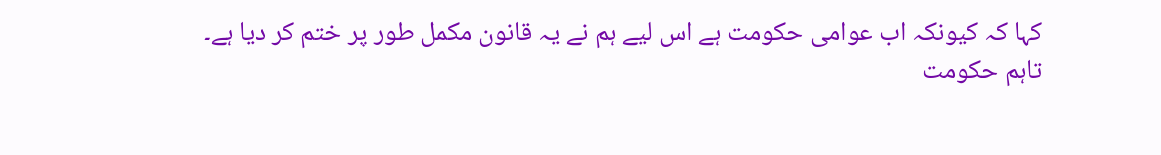کہا کہ کیونکہ اب عوامی حکومت ہے اس لیے ہم نے یہ قانون مکمل طور پر ختم کر دیا ہے۔
تاہم حکومت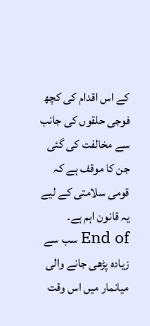کے اس اقدام کی کچھ فوجی حلقوں کی جانب سے مخالفت کی گئی جن کا موقف ہے کہ قومی سلامتی کے لیے یہ قانون اہم ہے۔
End of سب سے زیادہ پڑھی جانے والی
میانمار میں اس وقت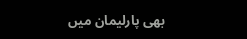بھی پارلیمان میں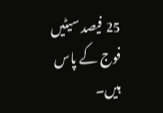25 فیصد سیٹیں فوج کے پاس ہیں۔